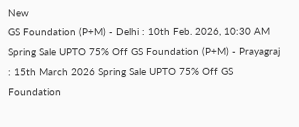New
GS Foundation (P+M) - Delhi : 10th Feb. 2026, 10:30 AM Spring Sale UPTO 75% Off GS Foundation (P+M) - Prayagraj : 15th March 2026 Spring Sale UPTO 75% Off GS Foundation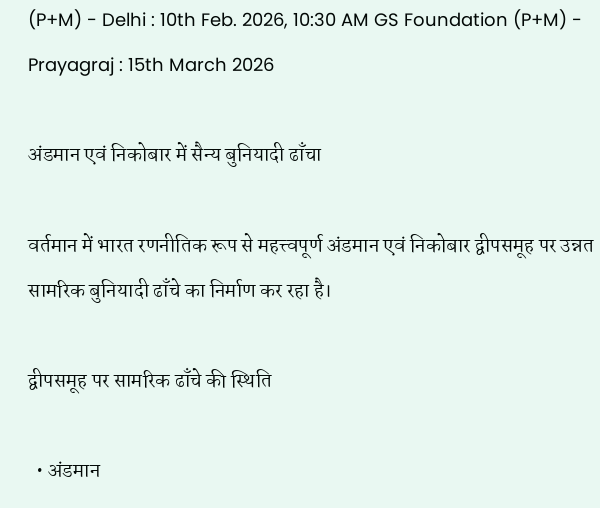(P+M) - Delhi : 10th Feb. 2026, 10:30 AM GS Foundation (P+M) - Prayagraj : 15th March 2026

अंडमान एवं निकोबार में सैन्य बुनियादी ढाँचा

वर्तमान में भारत रणनीतिक रूप से महत्त्वपूर्ण अंडमान एवं निकोबार द्वीपसमूह पर उन्नत सामरिक बुनियादी ढाँचे का निर्माण कर रहा है।

द्वीपसमूह पर सामरिक ढाँचे की स्थिति

  • अंडमान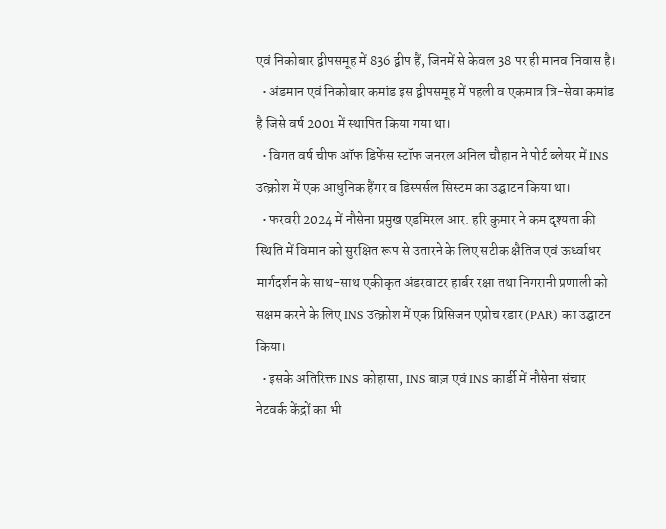एवं निकोबार द्वीपसमूह में 836 द्वीप हैं, जिनमें से केवल 38 पर ही मानव निवास है।
  • अंडमान एवं निकोबार कमांड इस द्वीपसमूह में पहली व एकमात्र त्रि-सेवा कमांड है जिसे वर्ष 2001 में स्थापित किया गया था।
  • विगत वर्ष चीफ ऑफ डिफेंस स्टॉफ जनरल अनिल चौहान ने पोर्ट ब्लेयर में INS उत्क्रोश में एक आधुनिक हैंगर व डिस्पर्सल सिस्टम का उद्घाटन किया था।
  • फरवरी 2024 में नौसेना प्रमुख एडमिरल आर. हरि कुमार ने कम दृश्यता की स्थिति में विमान को सुरक्षित रूप से उतारने के लिए सटीक क्षैतिज एवं ऊर्ध्वाधर मार्गदर्शन के साथ-साथ एकीकृत अंडरवाटर हार्बर रक्षा तथा निगरानी प्रणाली को सक्षम करने के लिए INS उत्क्रोश में एक प्रिसिजन एप्रोच रडार (PAR) का उद्घाटन किया।
  • इसके अतिरिक्त INS कोहासा, INS बाज़ एवं INS कार्डी में नौसेना संचार नेटवर्क केंद्रों का भी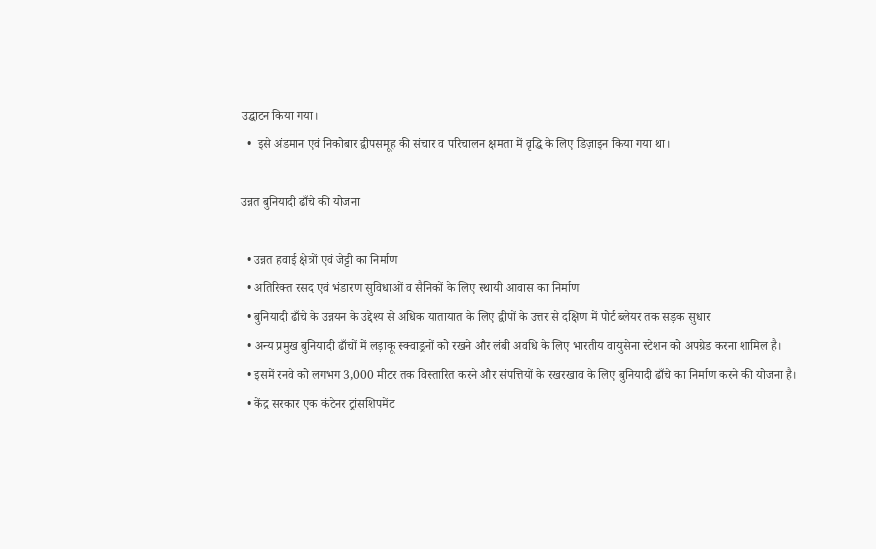उद्घाटन किया गया।
  •  इसे अंडमान एवं निकोबार द्वीपसमूह की संचार व परिचालन क्षमता में वृद्धि के लिए डिज़ाइन किया गया था।

उन्नत बुनियादी ढाँचे की योजना

  • उन्नत हवाई क्षेत्रों एवं जेट्टी का निर्माण
  • अतिरिक्त रसद एवं भंडारण सुविधाओं व सैनिकों के लिए स्थायी आवास का निर्माण
  • बुनियादी ढाँचे के उन्नयन के उद्देश्य से अधिक यातायात के लिए द्वीपों के उत्तर से दक्षिण में पोर्ट ब्लेयर तक सड़क सुधार
  • अन्य प्रमुख बुनियादी ढाँचों में लड़ाकू स्क्वाड्रनों को रखने और लंबी अवधि के लिए भारतीय वायुसेना स्टेशन को अपग्रेड करना शामिल है।
  • इसमें रनवे को लगभग 3,000 मीटर तक विस्तारित करने और संपत्तियों के रखरखाव के लिए बुनियादी ढाँचे का निर्माण करने की योजना है।
  • केंद्र सरकार एक कंटेनर ट्रांसशिपमेंट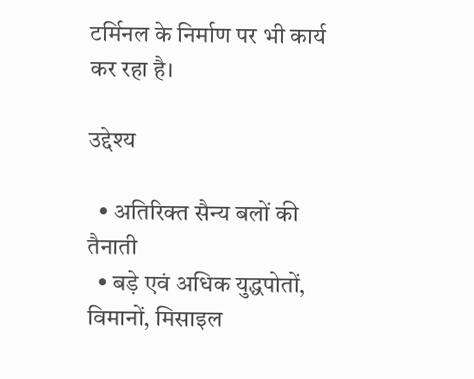टर्मिनल के निर्माण पर भी कार्य कर रहा है।

उद्देश्य

  • अतिरिक्त सैन्य बलों की तैनाती
  • बड़े एवं अधिक युद्धपोतों, विमानों, मिसाइल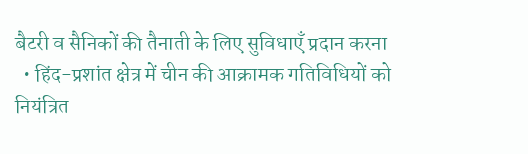बैटरी व सैनिकों की तैनाती के लिए सुविधाएँ प्रदान करना
  • हिंद-प्रशांत क्षेत्र में चीन की आक्रामक गतिविधियों को नियंत्रित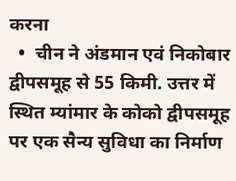करना
  •  चीन ने अंडमान एवं निकोबार द्वीपसमूह से 55 किमी. उत्तर में स्थित म्यांमार के कोको द्वीपसमूह पर एक सैन्य सुविधा का निर्माण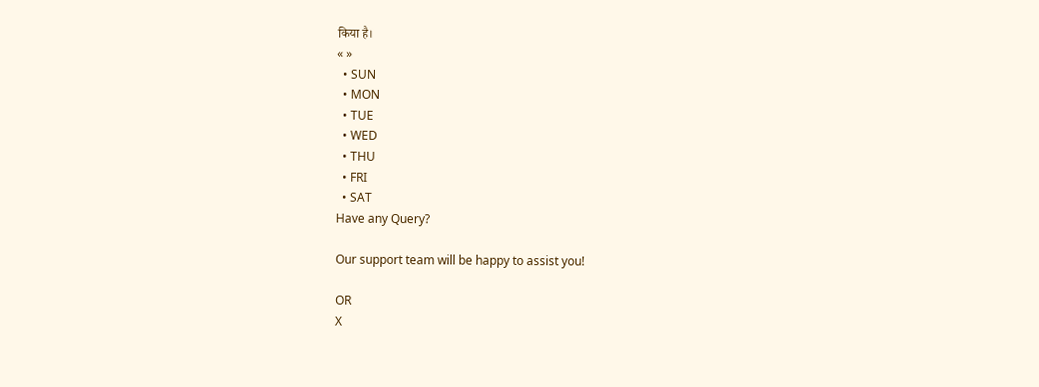किया है।
« »
  • SUN
  • MON
  • TUE
  • WED
  • THU
  • FRI
  • SAT
Have any Query?

Our support team will be happy to assist you!

OR
X